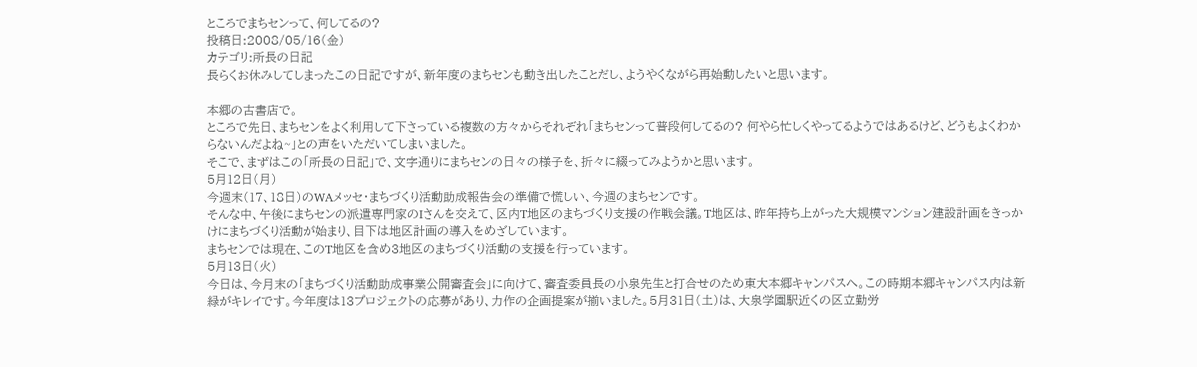ところでまちセンって、何してるの?
投稿日:2008/05/16(金)
カテゴリ:所長の日記
長らくお休みしてしまったこの日記ですが、新年度のまちセンも動き出したことだし、ようやくながら再始動したいと思います。

本郷の古書店で。
ところで先日、まちセンをよく利用して下さっている複数の方々からそれぞれ「まちセンって普段何してるの? 何やら忙しくやってるようではあるけど、どうもよくわからないんだよね~」との声をいただいてしまいました。
そこで、まずはこの「所長の日記」で、文字通りにまちセンの日々の様子を、折々に綴ってみようかと思います。
5月12日(月)
今週末(17、18日)のWAメッセ・まちづくり活動助成報告会の準備で慌しい、今週のまちセンです。
そんな中、午後にまちセンの派遣専門家のIさんを交えて、区内T地区のまちづくり支援の作戦会議。T地区は、昨年持ち上がった大規模マンション建設計画をきっかけにまちづくり活動が始まり、目下は地区計画の導入をめざしています。
まちセンでは現在、このT地区を含め3地区のまちづくり活動の支援を行っています。
5月13日(火)
今日は、今月末の「まちづくり活動助成事業公開審査会」に向けて、審査委員長の小泉先生と打合せのため東大本郷キャンパスへ。この時期本郷キャンパス内は新緑がキレイです。今年度は13プロジェクトの応募があり、力作の企画提案が揃いました。5月31日(土)は、大泉学園駅近くの区立勤労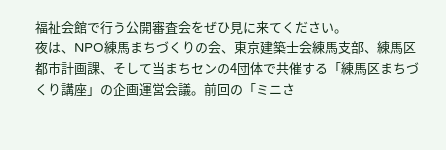福祉会館で行う公開審査会をぜひ見に来てください。
夜は、NPO練馬まちづくりの会、東京建築士会練馬支部、練馬区都市計画課、そして当まちセンの4団体で共催する「練馬区まちづくり講座」の企画運営会議。前回の「ミニさ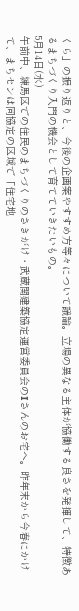くら」の振り返りと、今後の企画案やすすめ方等々について議論。立場の異なる主体が協働する良さを発揮して、特徴あるまちづくり入門の機会として育てていきたいもの。
5月14日(水)
午前中、練馬区での住民のまちづくりのさきがけ・武蔵関建築協定運営委員会のIさんのお宅へ。昨年末から今春にかけて、まちセンは同協定の区域で「住宅地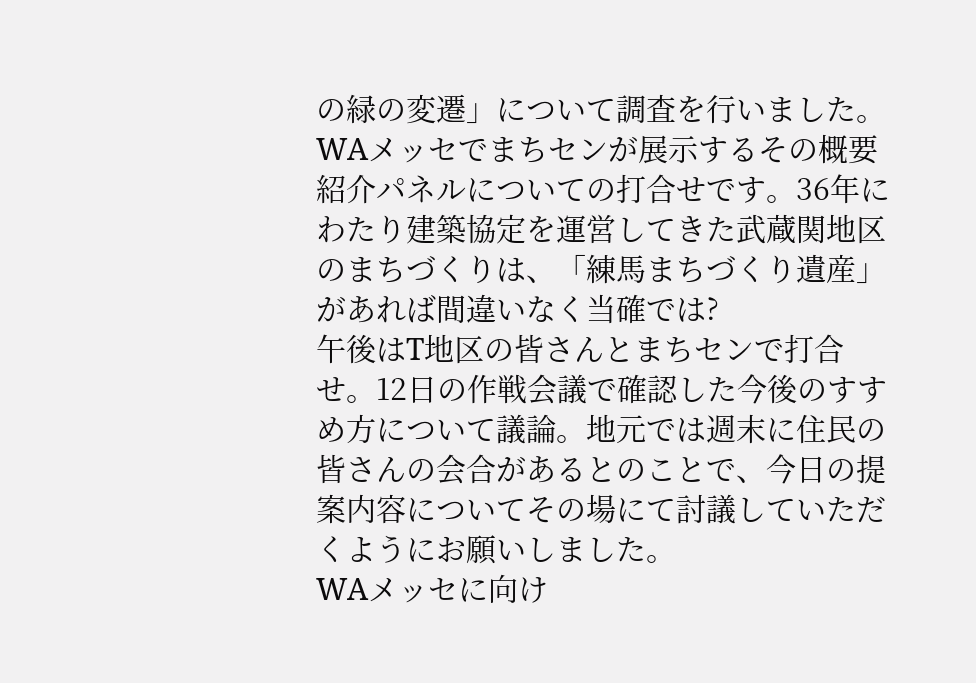の緑の変遷」について調査を行いました。WAメッセでまちセンが展示するその概要紹介パネルについての打合せです。36年にわたり建築協定を運営してきた武蔵関地区のまちづくりは、「練馬まちづくり遺産」があれば間違いなく当確では?
午後はT地区の皆さんとまちセンで打合せ。12日の作戦会議で確認した今後のすすめ方について議論。地元では週末に住民の皆さんの会合があるとのことで、今日の提案内容についてその場にて討議していただくようにお願いしました。
WAメッセに向け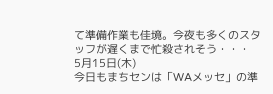て準備作業も佳境。今夜も多くのスタッフが遅くまで忙殺されそう・・・
5月15日(木)
今日もまちセンは「WAメッセ」の準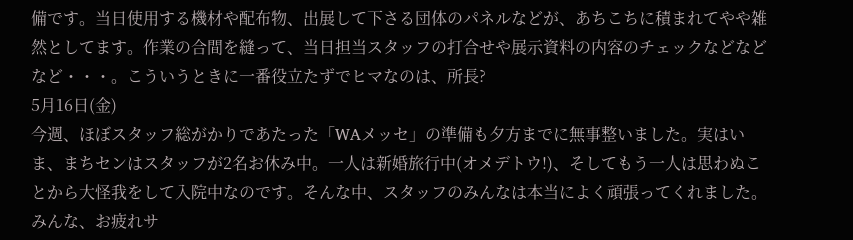備です。当日使用する機材や配布物、出展して下さる団体のパネルなどが、あちこちに積まれてやや雑然としてます。作業の合間を縫って、当日担当スタッフの打合せや展示資料の内容のチェックなどなどなど・・・。こういうときに一番役立たずでヒマなのは、所長?
5月16日(金)
今週、ほぼスタッフ総がかりであたった「WAメッセ」の準備も夕方までに無事整いました。実はいま、まちセンはスタッフが2名お休み中。一人は新婚旅行中(オメデトウ!)、そしてもう一人は思わぬことから大怪我をして入院中なのです。そんな中、スタッフのみんなは本当によく頑張ってくれました。みんな、お疲れサ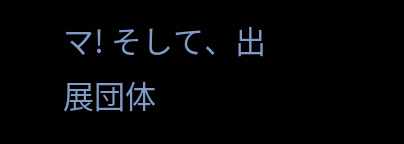マ! そして、出展団体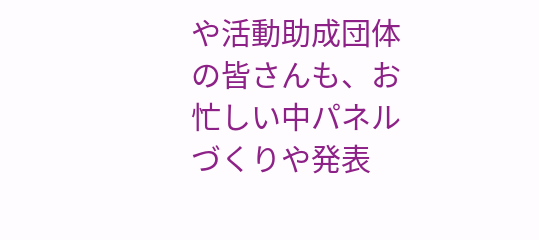や活動助成団体の皆さんも、お忙しい中パネルづくりや発表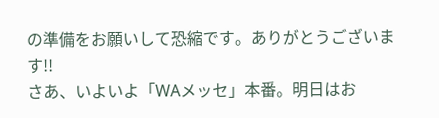の準備をお願いして恐縮です。ありがとうございます!!
さあ、いよいよ「WAメッセ」本番。明日はお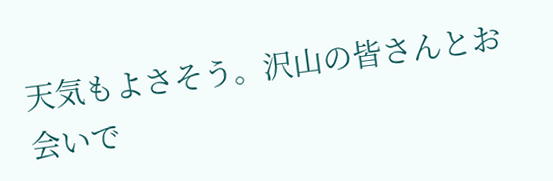天気もよさそう。沢山の皆さんとお会いで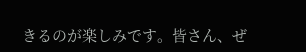きるのが楽しみです。皆さん、ぜ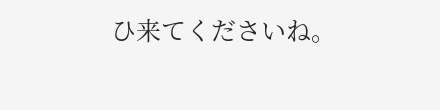ひ来てくださいね。